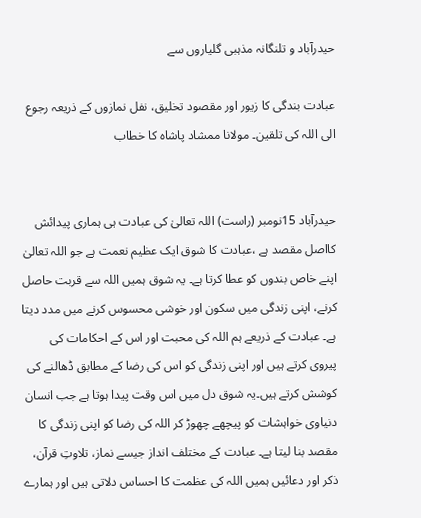حیدرآباد و تلنگانہ مذہبی گلیاروں سے

عبادت بندگی کا زیور اور مقصود تخلیق، نفل نمازوں کے ذریعہ رجوع الی اللہ کی تلقین۔ مولانا ممشاد پاشاہ کا خطاب


حیدرآباد 15نومبر (راست) اللہ تعالیٰ کی عبادت ہی ہماری پیدائش کااصل مقصد ہے ،عبادت کا شوق ایک عظیم نعمت ہے جو اللہ تعالیٰ اپنے خاص بندوں کو عطا کرتا ہے۔ یہ شوق ہمیں اللہ سے قربت حاصل کرنے، اپنی زندگی میں سکون اور خوشی محسوس کرنے میں مدد دیتا ہے۔ عبادت کے ذریعے ہم اللہ کی محبت اور اس کے احکامات کی پیروی کرتے ہیں اور اپنی زندگی کو اس کی رضا کے مطابق ڈھالنے کی کوشش کرتے ہیں۔یہ شوق دل میں اس وقت پیدا ہوتا ہے جب انسان دنیاوی خواہشات کو پیچھے چھوڑ کر اللہ کی رضا کو اپنی زندگی کا مقصد بنا لیتا ہے۔ عبادت کے مختلف انداز جیسے نماز، تلاوتِ قرآن، ذکر اور دعائیں ہمیں اللہ کی عظمت کا احساس دلاتی ہیں اور ہمارے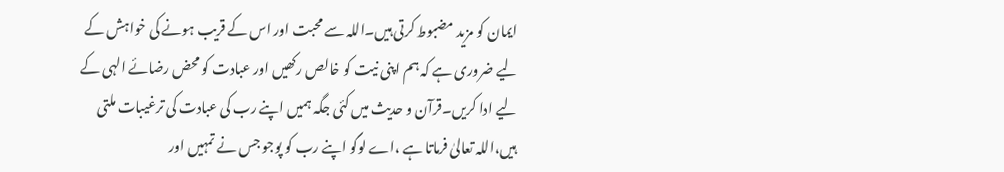ایمان کو مزید مضبوط کرتی ہیں۔اللہ سے محبت اور اس کے قریب ہونے کی خواہش کے لیے ضروری ہے کہ ہم اپنی نیت کو خالص رکھیں اور عبادت کو محض رضائے الہی کے لیے ادا کریں۔قرآن و حدیث میں کئی جگہ ہمیں اپنے رب کی عبادت کی ترغیبات ملتی ہیں،اللہ تعالیٰ فرماتا ہے ،اے لوگو اپنے رب کو پوجو جس نے تمہیں اور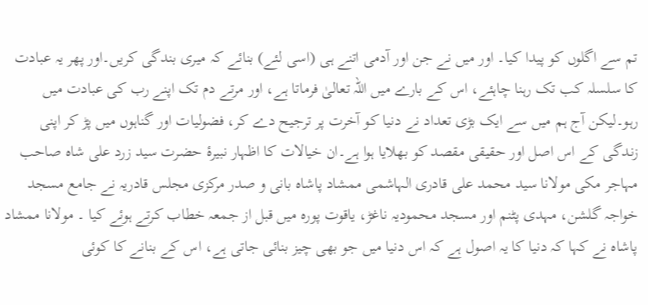تم سے اگلوں کو پیدا کیا۔ اور میں نے جن اور آدمی اتنے ہی (اسی لئے) بنائے کہ میری بندگی کریں۔اور پھر یہ عبادت کا سلسلہ کب تک رہنا چاہئے، اس کے بارے میں اللہ تعالیٰ فرماتا ہے، اور مرتے دم تک اپنے رب کی عبادت میں رہو۔لیکن آج ہم میں سے ایک بڑی تعداد نے دنیا کو آخرت پر ترجیح دے کر، فضولیات اور گناہوں میں پڑ کر اپنی زندگی کے اس اصل اور حقیقی مقصد کو بھلایا ہوا ہے۔ان خیالات کا اظہار نبیرۂ حضرت سید زرد علی شاہ صاحب مہاجر مکی مولانا سید محمد علی قادری الہاشمی ممشاد پاشاہ بانی و صدر مرکزی مجلس قادریہ نے جامع مسجد خواجہ گلشن، مہدی پٹنم اور مسجد محمودیہ ناغڑ، یاقوت پورہ میں قبل از جمعہ خطاب کرتے ہوئے کیا ۔ مولانا ممشاد پاشاہ نے کہا کہ دنیا کا یہ اصول ہے کہ اس دنیا میں جو بھی چیز بنائی جاتی ہے، اس کے بنانے کا کوئی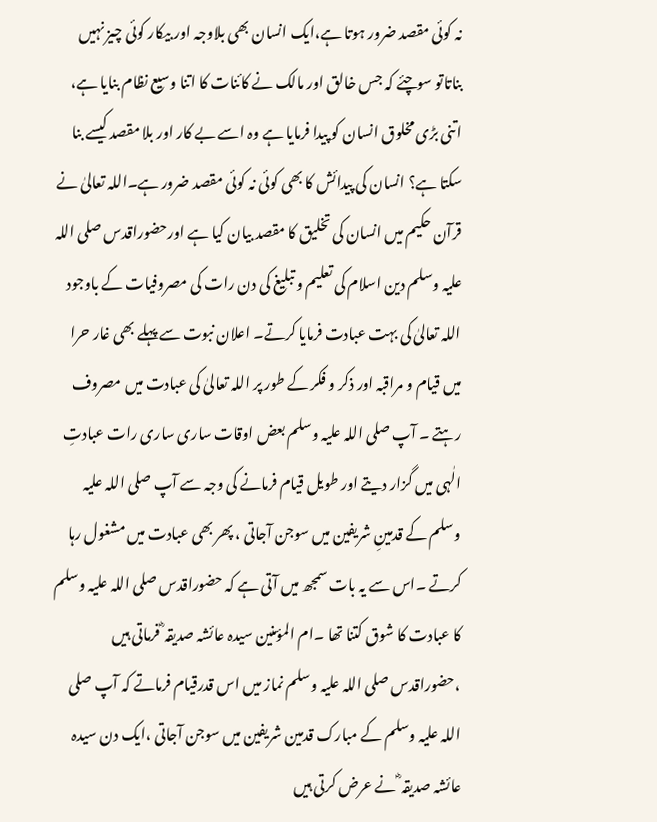نہ کوئی مقصد ضرور ہوتا ہے،ایک انسان بھی بلاوجہ اور بیکار کوئی چیز نہیں بناتاتو سوچئے کہ جس خالق اور مالک نے کائنات کا اتنا وسیع نظام بنایا ہے، اتنی بڑی مخلوق انسان کو پیدا فرمایا ہے وہ اسے بے کار اور بلا مقصد کیسے بنا سکتا ہے؟ انسان کی پیدائش کا بھی کوئی نہ کوئی مقصد ضرور ہے۔اللہ تعالیٰ نے قرآن حکیم میں انسان کی تخلیق کا مقصد بیان کیا ہے اورحضوراقدس صلی اللہ علیہ وسلم دین اسلام کی تعلیم و تبلیغ کی دن رات کی مصروفیات کے باوجود اللہ تعالیٰ کی بہت عبادت فرمایا کرتے۔ اعلان نبوت سے پہلے بھی غار حرا میں قیام و مراقبہ اور ذکر و فکر کے طور پر اللہ تعالیٰ کی عبادت میں مصروف رہتے ۔ آپ صلی اللہ علیہ وسلم بعض اوقات ساری ساری رات عبادتِ الٰہی میں گزار دیتے اور طویل قیام فرمانے کی وجہ سے آپ صلی اللہ علیہ وسلم کے قدمینِ شریفین میں سوجن آجاتی ، پھر بھی عبادت میں مشغول رہا کرتے ۔اس سے یہ بات سمجھ میں آتی ہے کہ حضوراقدس صلی اللہ علیہ وسلم کا عبادت کا شوق کتنا تھا ۔ام المؤمنین سیدہ عائشہ صدیقہ ؓ فرماتی ہیں ،حضوراقدس صلی اللہ علیہ وسلم نماز میں اس قدرقیام فرماتے کہ آپ صلی اللہ علیہ وسلم کے مبارک قدمین شریفین میں سوجن آجاتی ،ایک دن سیدہ عائشہ صدیقہ ؓ نے عرض کرتی ہیں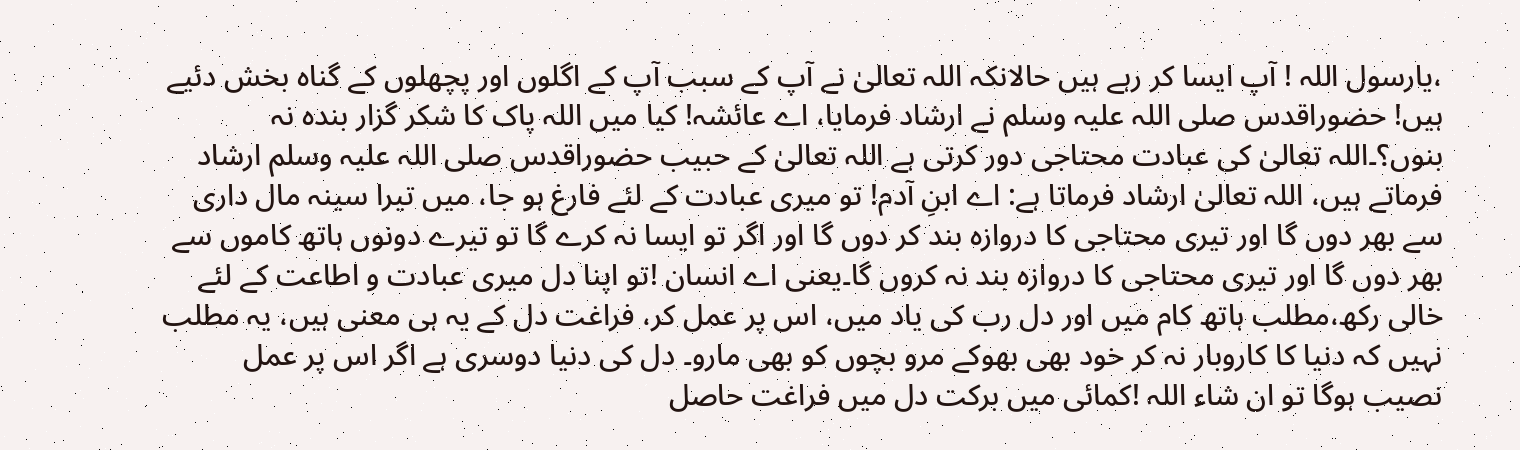،یارسول اللہ ! آپ ایسا کر رہے ہیں حالانکہ اللہ تعالیٰ نے آپ کے سبب آپ کے اگلوں اور پچھلوں کے گناہ بخش دئیے ہیں! حضوراقدس صلی اللہ علیہ وسلم نے ارشاد فرمایا، اے عائشہ! کیا میں اللہ پاک کا شکر گزار بندہ نہ بنوں؟۔اللہ تعالیٰ کی عبادت محتاجی دور کرتی ہے اللہ تعالیٰ کے حبیب حضوراقدس صلی اللہ علیہ وسلم ارشاد فرماتے ہیں، اللہ تعالیٰ ارشاد فرماتا ہے: اے ابنِ آدم! تو میری عبادت کے لئے فارغ ہو جا، میں تیرا سینہ مال داری سے بھر دوں گا اور تیری محتاجی کا دروازہ بند کر دوں گا اور اگر تو ایسا نہ کرے گا تو تیرے دونوں ہاتھ کاموں سے بھر دوں گا اور تیری محتاجی کا دروازہ بند نہ کروں گا۔یعنی اے انسان !تو اپنا دل میری عبادت و اطاعت کے لئے خالی رکھ،مطلب ہاتھ کام میں اور دل رب کی یاد میں، اس پر عمل کر، فراغت دل کے یہ ہی معنی ہیں، یہ مطلب نہیں کہ دنیا کا کاروبار نہ کر خود بھی بھوکے مرو بچوں کو بھی مارو۔ دل کی دنیا دوسری ہے اگر اس پر عمل نصیب ہوگا تو ان شاء اللہ !کمائی میں برکت دل میں فراغت حاصل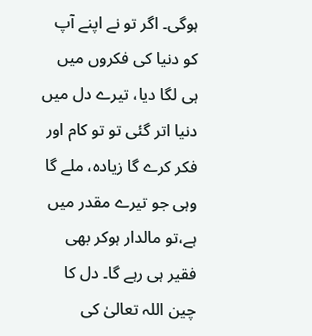ہوگی۔ اگر تو نے اپنے آپ کو دنیا کی فکروں میں ہی لگا دیا، تیرے دل میں دنیا اتر گئی تو تو کام اور فکر کرے گا زیادہ، ملے گا وہی جو تیرے مقدر میں ہے،تو مالدار ہوکر بھی فقیر ہی رہے گا۔ دل کا چین اللہ تعالیٰ کی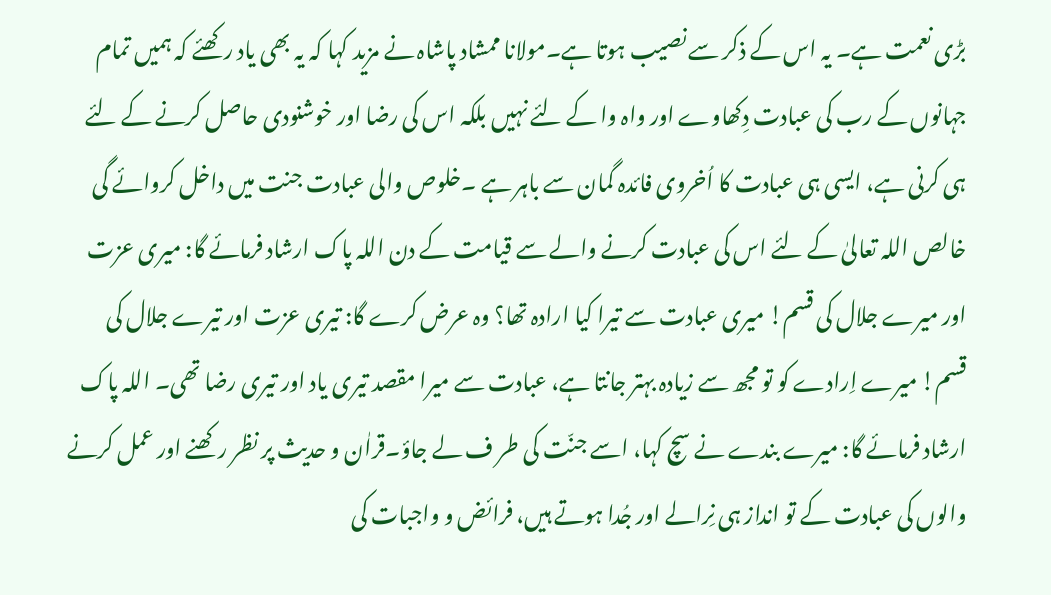بڑی نعمت ہے۔ یہ اس کے ذکر سے نصیب ہوتا ہے۔مولانا ممشاد پاشاہ نے مزید کہا کہ یہ بھی یاد رکھئے کہ ہمیں تمام جہانوں کے رب کی عبادت دِکھاوے اور واہ وا کے لئے نہیں بلکہ اس کی رضا اور خوشنودی حاصل کرنے کے لئے ہی کرنی ہے، ایسی ہی عبادت کا اُخروی فائدہ گمان سے باہر ہے ۔خلوص والی عبادت جنت میں داخل کروائے گی خالص اللہ تعالیٰ کے لئے اس کی عبادت کرنے والے سے قیامت کے دن اللہ پاک ارشاد فرمائے گا: میری عزت اور میرے جلال کی قسم! میری عبادت سے تیرا کیا ارادہ تھا؟ وہ عرض کرے گا: تیری عزت اور تیرے جلال کی قسم! میرے اِرادے کو تو مجھ سے زیادہ بہتر جانتا ہے، عبادت سے میرا مقصد تیری یاد اور تیری رضا تھی۔ اللہ پاک ارشاد فرمائے گا: میرے بندے نے سچ کہا، اسے جنّت کی طر ف لے جاؤ۔قراٰن و حدیث پر نظر رکھنے اور عمل کرنے والوں کی عبادت کے تو انداز ہی نِرالے اور جُدا ہوتے ہیں، فرائض و واجبات کی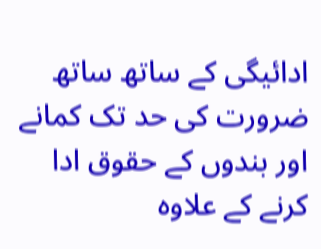ادائیگی کے ساتھ ساتھ ضرورت کی حد تک کمانے اور بندوں کے حقوق ادا کرنے کے علاوہ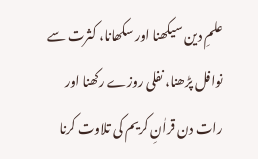علمِ دین سیکھنا اور سکھانا، کثرت سے نوافل پڑھنا، نفلی روزے رکھنا اور رات دن قراٰنِ کریم کی تلاوت کرنا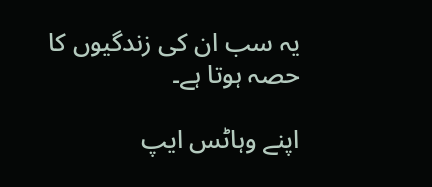یہ سب ان کی زندگیوں کا حصہ ہوتا ہے۔

اپنے وہاٹس ایپ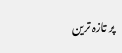پر تازہ ترین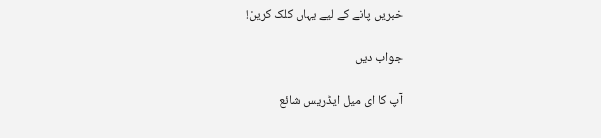خبریں پانے کے لیے یہاں کلک کریںْ!

جواب دیں

آپ کا ای میل ایڈریس شائع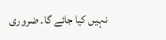نہیں کیا جائے گا۔ ضروری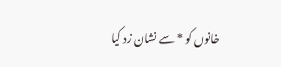خانوں کو * سے نشان زد کیا